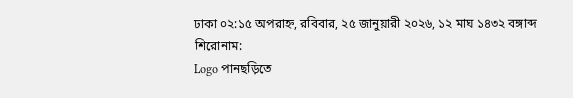ঢাকা ০২:১৫ অপরাহ্ন, রবিবার, ২৫ জানুয়ারী ২০২৬, ১২ মাঘ ১৪৩২ বঙ্গাব্দ
শিরোনাম:
Logo পানছড়িতে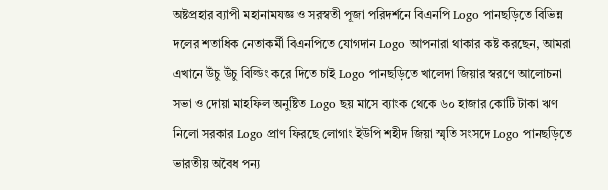অষ্টপ্রহার ব্যাপী মহানামযজ্ঞ ও সরস্বতী পূজা পরিদর্শনে বিএনপি Logo পানছড়িতে বিভিন্ন দলের শতাধিক নেতাকর্মী বিএনপিতে যোগদান Logo আপনারা থাকার কষ্ট করছেন, আমরা এখানে উঁচু উঁচু বিল্ডিং করে দিতে চাই Logo পানছড়িতে খালেদা জিয়ার স্বরণে আলোচনা সভা ও দোয়া মাহফিল অনুষ্টিত Logo ছয় মাসে ব্যাংক থেকে ৬০ হাজার কোটি টাকা ঋণ নিলো সরকার Logo প্রাণ ফিরছে লোগাং ইউপি শহীদ জিয়া স্মৃতি সংসদে Logo পানছড়িতে ভারতীয় অবৈধ পন্য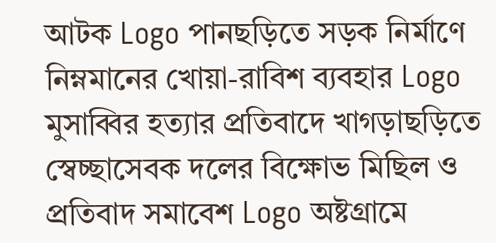আটক Logo পানছড়িতে সড়ক নির্মাণে নিম্নমানের খোয়া-রাবিশ ব্যবহার Logo মুসাব্বির হত্যার প্রতিবাদে খাগড়াছড়িতে স্বেচ্ছাসেবক দলের বিক্ষোভ মিছিল ও প্রতিবাদ সমাবেশ Logo অষ্টগ্রামে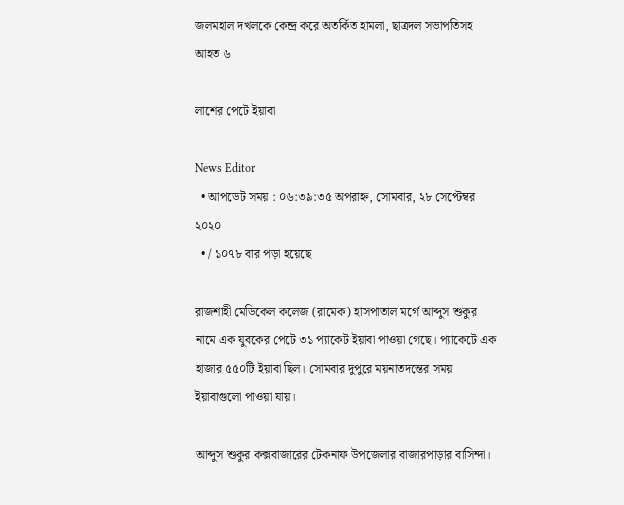জলমহাল দখলকে কেন্দ্র করে অতর্কিত হামলা, ছাত্রদল সভাপতিসহ আহত ৬

লাশের পেটে ইয়াবা

News Editor
  • আপডেট সময় : ০৬:৩৯:৩৫ অপরাহ্ন, সোমবার, ২৮ সেপ্টেম্বর ২০২০
  • / ১০৭৮ বার পড়া হয়েছে

রাজশাহী মেডিকেল কলেজ (রামেক) হাসপাতাল মর্গে আব্দুস শুকুর নামে এক যুবকের পেটে ৩১ প্যাকেট ইয়াবা পাওয়া গেছে। প্যাকেটে এক হাজার ৫৫০টি ইয়াবা ছিল। সোমবার দুপুরে ময়নাতদন্তের সময় ইয়াবাগুলো পাওয়া যায়।

আব্দুস শুকুর কক্সবাজারের টেকনাফ উপজেলার বাজারপাড়ার বাসিন্দা।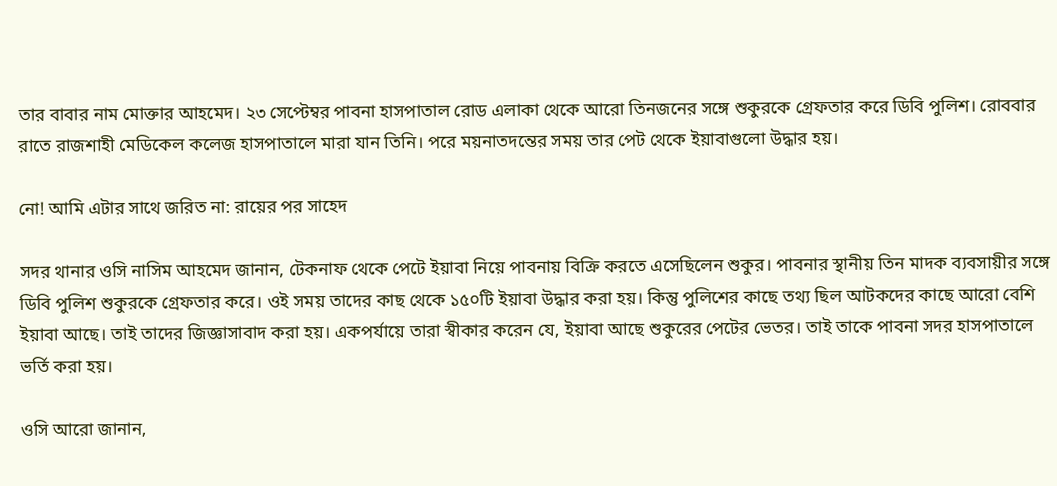তার বাবার নাম মোক্তার আহমেদ। ২৩ সেপ্টেম্বর পাবনা হাসপাতাল রোড এলাকা থেকে আরো তিনজনের সঙ্গে শুকুরকে গ্রেফতার করে ডিবি পুলিশ। রোববার রাতে রাজশাহী মেডিকেল কলেজ হাসপাতালে মারা যান তিনি। পরে ময়নাতদন্তের সময় তার পেট থেকে ইয়াবাগুলো উদ্ধার হয়।

নো! আমি এটার সাথে জরিত না: রায়ের পর সাহেদ

সদর থানার ওসি নাসিম আহমেদ জানান, টেকনাফ থেকে পেটে ইয়াবা নিয়ে পাবনায় বিক্রি করতে এসেছিলেন শুকুর। পাবনার স্থানীয় তিন মাদক ব্যবসায়ীর সঙ্গে ডিবি পুলিশ শুকুরকে গ্রেফতার করে। ওই সময় তাদের কাছ থেকে ১৫০টি ইয়াবা উদ্ধার করা হয়। কিন্তু পুলিশের কাছে তথ্য ছিল আটকদের কাছে আরো বেশি ইয়াবা আছে। তাই তাদের জিজ্ঞাসাবাদ করা হয়। একপর্যায়ে তারা স্বীকার করেন যে, ইয়াবা আছে শুকুরের পেটের ভেতর। তাই তাকে পাবনা সদর হাসপাতালে ভর্তি করা হয়।

ওসি আরো জানান,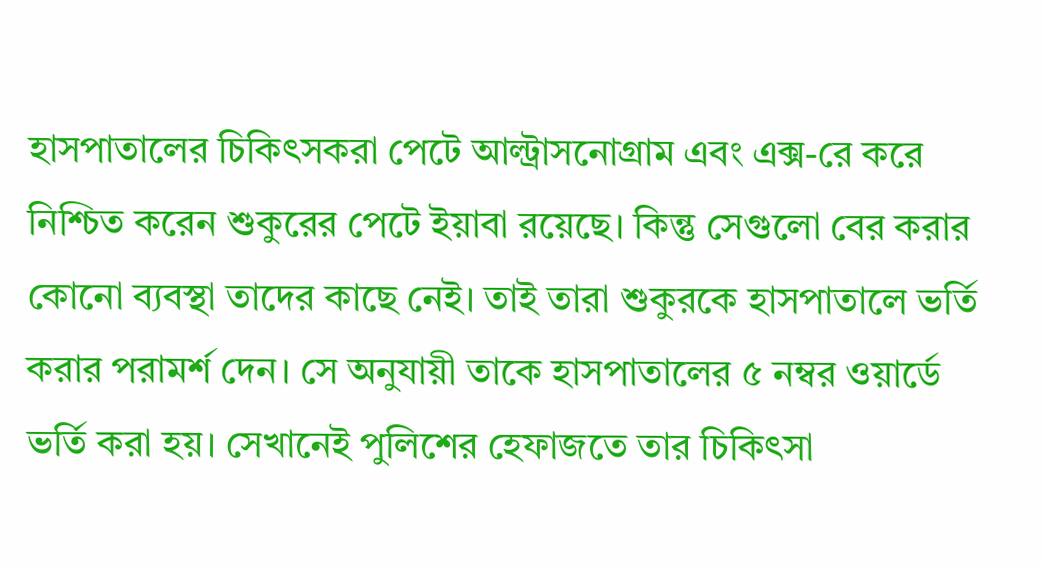হাসপাতালের চিকিৎসকরা পেটে আল্ট্রাসনোগ্রাম এবং এক্স-রে করে নিশ্চিত করেন শুকুরের পেটে ইয়াবা রয়েছে। কিন্তু সেগুলো বের করার কোনো ব্যবস্থা তাদের কাছে নেই। তাই তারা শুকুরকে হাসপাতালে ভর্তি করার পরামর্শ দেন। সে অনুযায়ী তাকে হাসপাতালের ৫ নম্বর ওয়ার্ডে ভর্তি করা হয়। সেখানেই পুলিশের হেফাজতে তার চিকিৎসা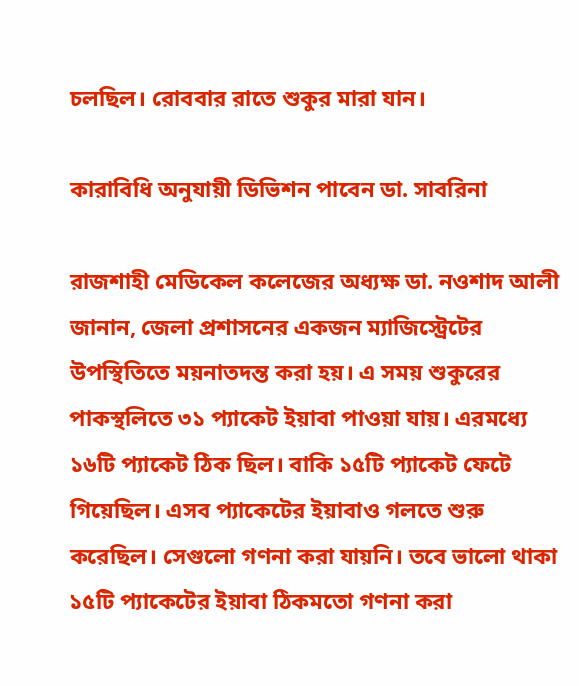চলছিল। রোববার রাতে শুকুর মারা যান।

কারাবিধি অনুযায়ী ডিভিশন পাবেন ডা. সাবরিনা

রাজশাহী মেডিকেল কলেজের অধ্যক্ষ ডা. নওশাদ আলী জানান, জেলা প্রশাসনের একজন ম্যাজিস্ট্রেটের উপস্থিতিতে ময়নাতদন্ত করা হয়। এ সময় শুকুরের পাকস্থলিতে ৩১ প্যাকেট ইয়াবা পাওয়া যায়। এরমধ্যে ১৬টি প্যাকেট ঠিক ছিল। বাকি ১৫টি প্যাকেট ফেটে গিয়েছিল। এসব প্যাকেটের ইয়াবাও গলতে শুরু করেছিল। সেগুলো গণনা করা যায়নি। তবে ভালো থাকা ১৫টি প্যাকেটের ইয়াবা ঠিকমতো গণনা করা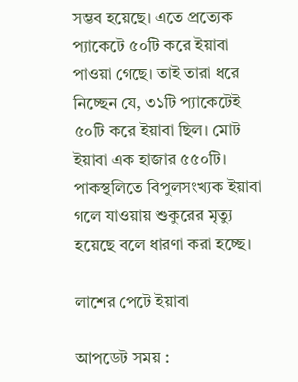সম্ভব হয়েছে। এতে প্রত্যেক প্যাকেটে ৫০টি করে ইয়াবা পাওয়া গেছে। তাই তারা ধরে নিচ্ছেন যে, ৩১টি প্যাকেটেই ৫০টি করে ইয়াবা ছিল। মোট ইয়াবা এক হাজার ৫৫০টি। পাকস্থলিতে বিপুলসংখ্যক ইয়াবা গলে যাওয়ায় শুকুরের মৃত্যু হয়েছে বলে ধারণা করা হচ্ছে।

লাশের পেটে ইয়াবা

আপডেট সময় :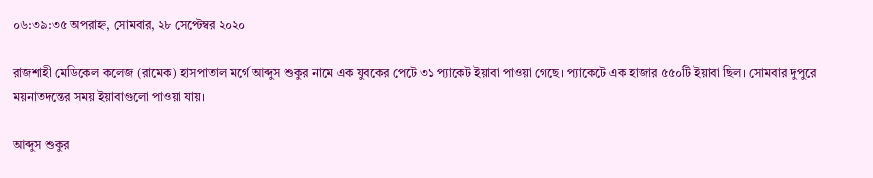০৬:৩৯:৩৫ অপরাহ্ন, সোমবার, ২৮ সেপ্টেম্বর ২০২০

রাজশাহী মেডিকেল কলেজ (রামেক) হাসপাতাল মর্গে আব্দুস শুকুর নামে এক যুবকের পেটে ৩১ প্যাকেট ইয়াবা পাওয়া গেছে। প্যাকেটে এক হাজার ৫৫০টি ইয়াবা ছিল। সোমবার দুপুরে ময়নাতদন্তের সময় ইয়াবাগুলো পাওয়া যায়।

আব্দুস শুকুর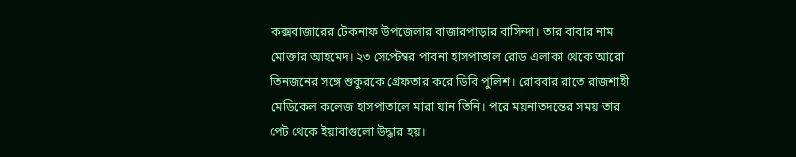কক্সবাজারের টেকনাফ উপজেলার বাজারপাড়ার বাসিন্দা। তার বাবার নাম মোক্তার আহমেদ। ২৩ সেপ্টেম্বর পাবনা হাসপাতাল রোড এলাকা থেকে আরো তিনজনের সঙ্গে শুকুরকে গ্রেফতার করে ডিবি পুলিশ। রোববার রাতে রাজশাহী মেডিকেল কলেজ হাসপাতালে মারা যান তিনি। পরে ময়নাতদন্তের সময় তার পেট থেকে ইয়াবাগুলো উদ্ধার হয়।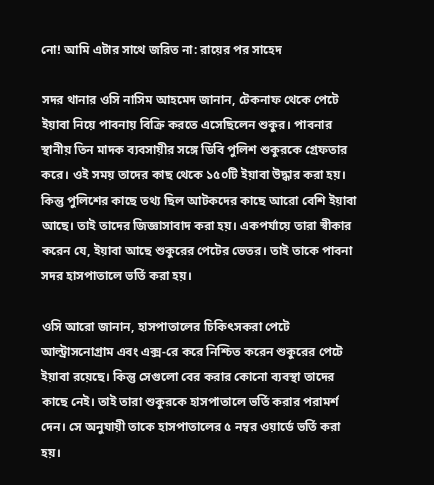নো! আমি এটার সাথে জরিত না: রায়ের পর সাহেদ

সদর থানার ওসি নাসিম আহমেদ জানান, টেকনাফ থেকে পেটে ইয়াবা নিয়ে পাবনায় বিক্রি করতে এসেছিলেন শুকুর। পাবনার স্থানীয় তিন মাদক ব্যবসায়ীর সঙ্গে ডিবি পুলিশ শুকুরকে গ্রেফতার করে। ওই সময় তাদের কাছ থেকে ১৫০টি ইয়াবা উদ্ধার করা হয়। কিন্তু পুলিশের কাছে তথ্য ছিল আটকদের কাছে আরো বেশি ইয়াবা আছে। তাই তাদের জিজ্ঞাসাবাদ করা হয়। একপর্যায়ে তারা স্বীকার করেন যে, ইয়াবা আছে শুকুরের পেটের ভেতর। তাই তাকে পাবনা সদর হাসপাতালে ভর্তি করা হয়।

ওসি আরো জানান, হাসপাতালের চিকিৎসকরা পেটে আল্ট্রাসনোগ্রাম এবং এক্স-রে করে নিশ্চিত করেন শুকুরের পেটে ইয়াবা রয়েছে। কিন্তু সেগুলো বের করার কোনো ব্যবস্থা তাদের কাছে নেই। তাই তারা শুকুরকে হাসপাতালে ভর্তি করার পরামর্শ দেন। সে অনুযায়ী তাকে হাসপাতালের ৫ নম্বর ওয়ার্ডে ভর্তি করা হয়।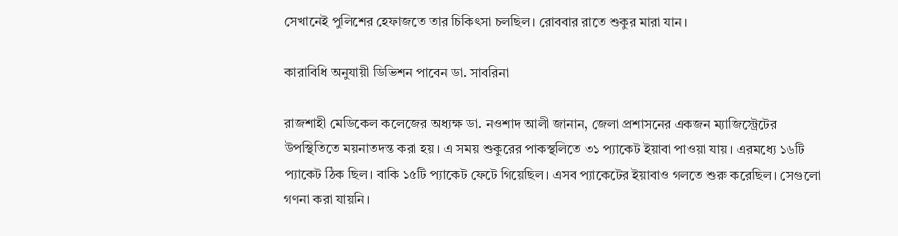সেখানেই পুলিশের হেফাজতে তার চিকিৎসা চলছিল। রোববার রাতে শুকুর মারা যান।

কারাবিধি অনুযায়ী ডিভিশন পাবেন ডা. সাবরিনা

রাজশাহী মেডিকেল কলেজের অধ্যক্ষ ডা. নওশাদ আলী জানান, জেলা প্রশাসনের একজন ম্যাজিস্ট্রেটের উপস্থিতিতে ময়নাতদন্ত করা হয়। এ সময় শুকুরের পাকস্থলিতে ৩১ প্যাকেট ইয়াবা পাওয়া যায়। এরমধ্যে ১৬টি প্যাকেট ঠিক ছিল। বাকি ১৫টি প্যাকেট ফেটে গিয়েছিল। এসব প্যাকেটের ইয়াবাও গলতে শুরু করেছিল। সেগুলো গণনা করা যায়নি।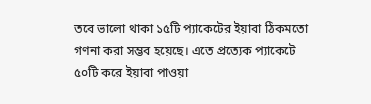তবে ভালো থাকা ১৫টি প্যাকেটের ইয়াবা ঠিকমতো গণনা করা সম্ভব হয়েছে। এতে প্রত্যেক প্যাকেটে ৫০টি করে ইয়াবা পাওয়া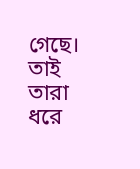গেছে। তাই তারা ধরে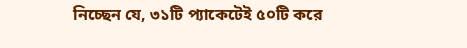নিচ্ছেন যে, ৩১টি প্যাকেটেই ৫০টি করে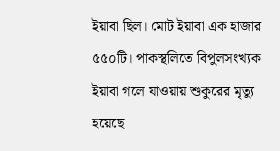ইয়াবা ছিল। মোট ইয়াবা এক হাজার ৫৫০টি। পাকস্থলিতে বিপুলসংখ্যক ইয়াবা গলে যাওয়ায় শুকুরের মৃত্যু হয়েছে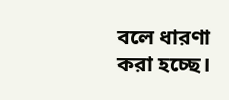বলে ধারণা করা হচ্ছে।